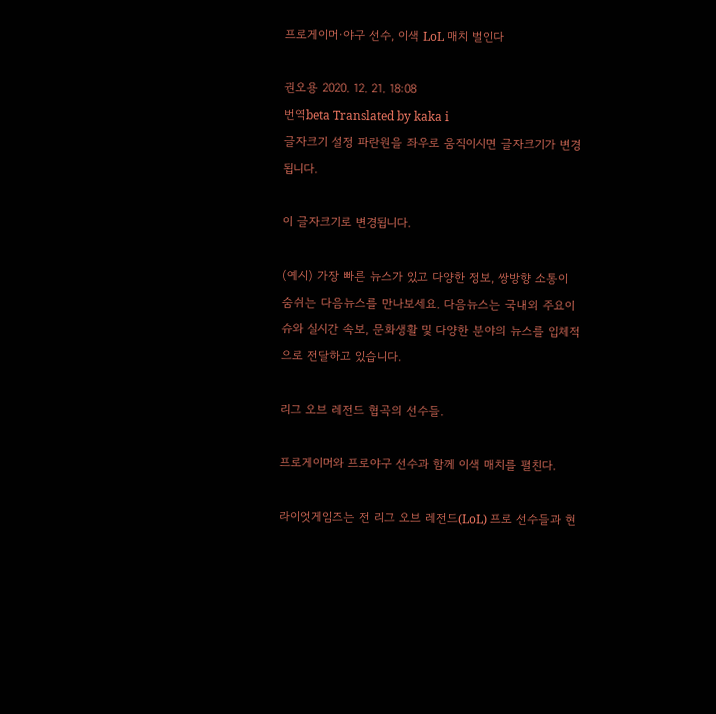프로게이머·야구 선수, 이색 LoL 매치 벌인다

권오용 2020. 12. 21. 18:08
번역beta Translated by kaka i
글자크기 설정 파란원을 좌우로 움직이시면 글자크기가 변경 됩니다.

이 글자크기로 변경됩니다.

(예시) 가장 빠른 뉴스가 있고 다양한 정보, 쌍방향 소통이 숨쉬는 다음뉴스를 만나보세요. 다음뉴스는 국내외 주요이슈와 실시간 속보, 문화생활 및 다양한 분야의 뉴스를 입체적으로 전달하고 있습니다.

리그 오브 레전드 협곡의 선수들.

프로게이머와 프로야구 선수과 함께 이색 매치를 펼친다.

라이엇게임즈는 전 리그 오브 레전드(LoL) 프로 선수들과 현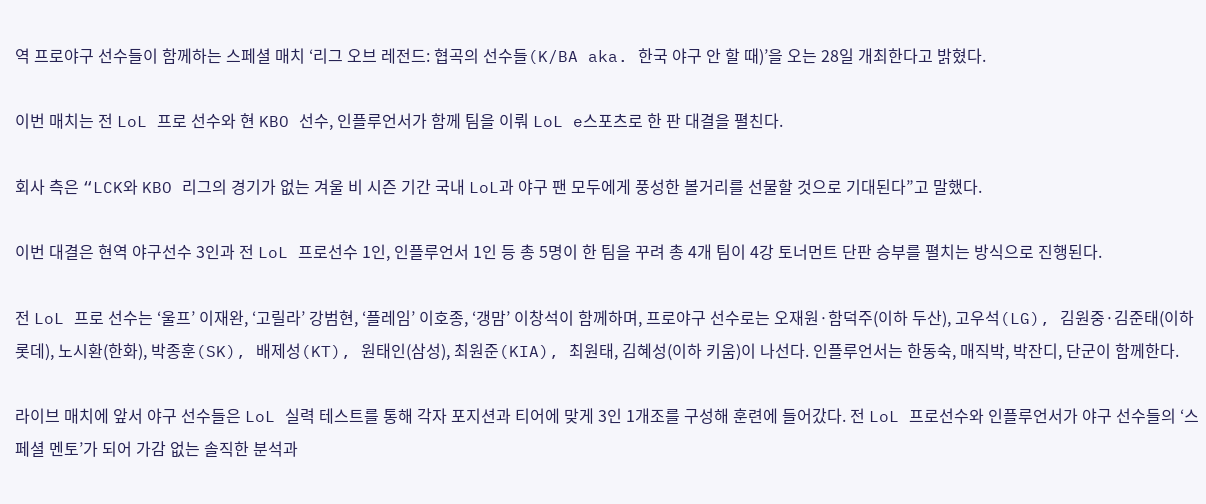역 프로야구 선수들이 함께하는 스페셜 매치 ‘리그 오브 레전드: 협곡의 선수들(K/BA aka. 한국 야구 안 할 때)’을 오는 28일 개최한다고 밝혔다.

이번 매치는 전 LoL 프로 선수와 현 KBO 선수, 인플루언서가 함께 팀을 이뤄 LoL e스포츠로 한 판 대결을 펼친다.

회사 측은 “LCK와 KBO 리그의 경기가 없는 겨울 비 시즌 기간 국내 LoL과 야구 팬 모두에게 풍성한 볼거리를 선물할 것으로 기대된다”고 말했다.

이번 대결은 현역 야구선수 3인과 전 LoL 프로선수 1인, 인플루언서 1인 등 총 5명이 한 팀을 꾸려 총 4개 팀이 4강 토너먼트 단판 승부를 펼치는 방식으로 진행된다.

전 LoL 프로 선수는 ‘울프’ 이재완, ‘고릴라’ 강범현, ‘플레임’ 이호종, ‘갱맘’ 이창석이 함께하며, 프로야구 선수로는 오재원·함덕주(이하 두산), 고우석(LG), 김원중·김준태(이하 롯데), 노시환(한화), 박종훈(SK), 배제성(KT), 원태인(삼성), 최원준(KIA), 최원태, 김혜성(이하 키움)이 나선다. 인플루언서는 한동숙, 매직박, 박잔디, 단군이 함께한다.

라이브 매치에 앞서 야구 선수들은 LoL 실력 테스트를 통해 각자 포지션과 티어에 맞게 3인 1개조를 구성해 훈련에 들어갔다. 전 LoL 프로선수와 인플루언서가 야구 선수들의 ‘스페셜 멘토’가 되어 가감 없는 솔직한 분석과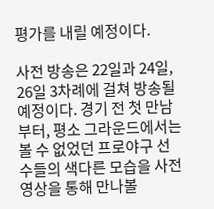평가를 내릴 예정이다.

사전 방송은 22일과 24일, 26일 3차례에 걸쳐 방송될 예정이다. 경기 전 첫 만남부터, 평소 그라운드에서는 볼 수 없었던 프로야구 선수들의 색다른 모습을 사전 영상을 통해 만나볼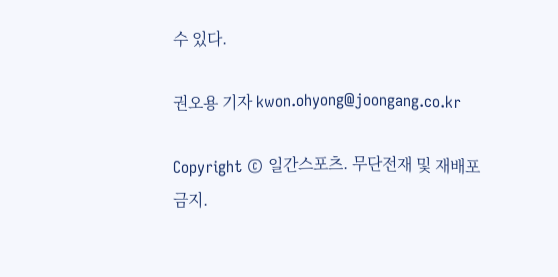수 있다.

권오용 기자 kwon.ohyong@joongang.co.kr

Copyright © 일간스포츠. 무단전재 및 재배포 금지.